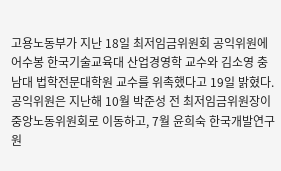고용노동부가 지난 18일 최저임금위원회 공익위원에 어수봉 한국기술교육대 산업경영학 교수와 김소영 충남대 법학전문대학원 교수를 위촉했다고 19일 밝혔다.
공익위원은 지난해 10월 박준성 전 최저임금위원장이 중앙노동위원회로 이동하고, 7월 윤희숙 한국개발연구원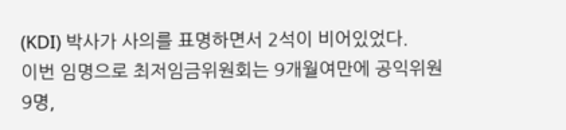(KDI) 박사가 사의를 표명하면서 2석이 비어있었다.
이번 임명으로 최저임금위원회는 9개월여만에 공익위원 9명,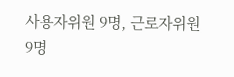사용자위원 9명, 근로자위원 9명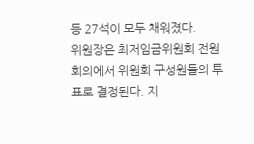등 27석이 모두 채워졌다.
위원장은 최저임금위원회 전원회의에서 위원회 구성원들의 투표로 결정된다. 지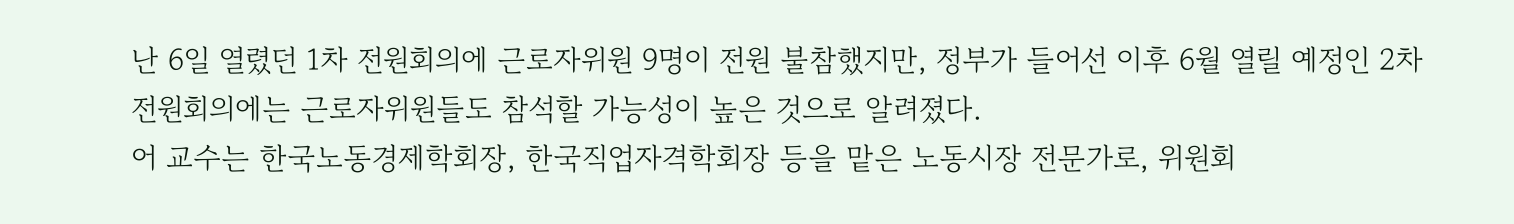난 6일 열렸던 1차 전원회의에 근로자위원 9명이 전원 불참했지만, 정부가 들어선 이후 6월 열릴 예정인 2차 전원회의에는 근로자위원들도 참석할 가능성이 높은 것으로 알려졌다.
어 교수는 한국노동경제학회장, 한국직업자격학회장 등을 맡은 노동시장 전문가로, 위원회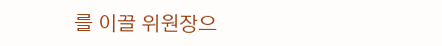를 이끌 위원장으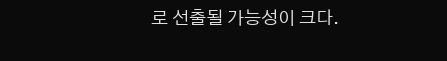로 선출될 가능성이 크다.